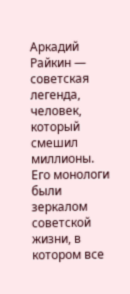Аркадий Райкин — советская легенда, человек, который смешил миллионы. Его монологи были зеркалом советской жизни, в котором все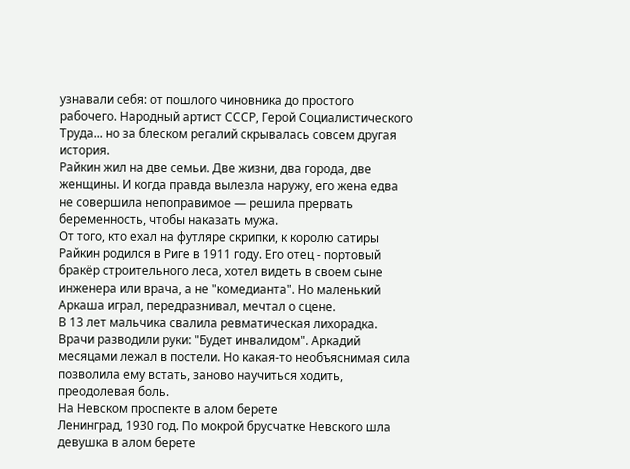узнавали себя: от пошлого чиновника до простого рабочего. Народный артист СССР, Герой Социалистического Труда... но за блеском регалий скрывалась совсем другая история.
Райкин жил на две семьи. Две жизни, два города, две женщины. И когда правда вылезла наружу, его жена едва не совершила непоправимое — решила прервать беременность, чтобы наказать мужа.
От того, кто ехал на футляре скрипки, к королю сатиры
Райкин родился в Риге в 1911 году. Его отец - портовый бракёр строительного леса, хотел видеть в своем сыне инженера или врача, а не "комедианта". Но маленький Аркаша играл, передразнивал, мечтал о сцене.
В 13 лет мальчика свалила ревматическая лихорадка. Врачи разводили руки: "Будет инвалидом". Аркадий месяцами лежал в постели. Но какая-то необъяснимая сила позволила ему встать, заново научиться ходить, преодолевая боль.
На Невском проспекте в алом берете
Ленинград, 1930 год. По мокрой брусчатке Невского шла девушка в алом берете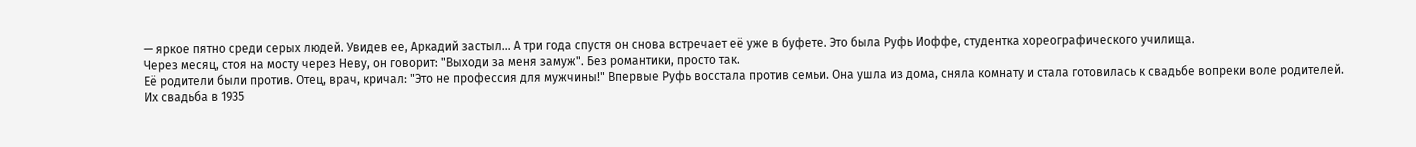— яркое пятно среди серых людей. Увидев ее, Аркадий застыл... А три года спустя он снова встречает её уже в буфете. Это была Руфь Иоффе, студентка хореографического училища.
Через месяц, стоя на мосту через Неву, он говорит: "Выходи за меня замуж". Без романтики, просто так.
Её родители были против. Отец, врач, кричал: "Это не профессия для мужчины!" Впервые Руфь восстала против семьи. Она ушла из дома, сняла комнату и стала готовилась к свадьбе вопреки воле родителей.
Их свадьба в 1935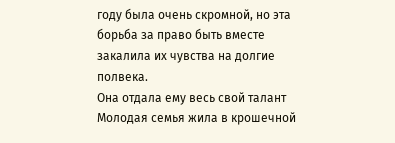году была очень скромной, но эта борьба за право быть вместе закалила их чувства на долгие полвека.
Она отдала ему весь свой талант
Молодая семья жила в крошечной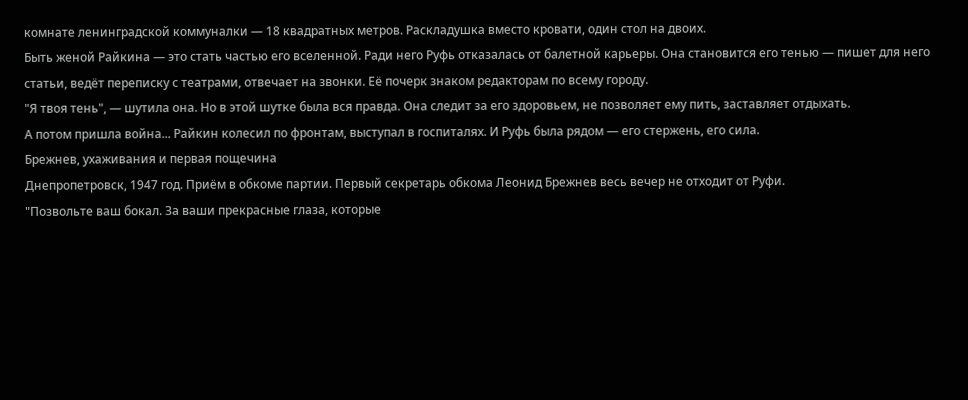комнате ленинградской коммуналки — 18 квадратных метров. Раскладушка вместо кровати, один стол на двоих.
Быть женой Райкина — это стать частью его вселенной. Ради него Руфь отказалась от балетной карьеры. Она становится его тенью — пишет для него статьи, ведёт переписку с театрами, отвечает на звонки. Её почерк знаком редакторам по всему городу.
"Я твоя тень", — шутила она. Но в этой шутке была вся правда. Она следит за его здоровьем, не позволяет ему пить, заставляет отдыхать.
А потом пришла война... Райкин колесил по фронтам, выступал в госпиталях. И Руфь была рядом — его стержень, его сила.
Брежнев, ухаживания и первая пощечина
Днепропетровск, 1947 год. Приём в обкоме партии. Первый секретарь обкома Леонид Брежнев весь вечер не отходит от Руфи.
"Позвольте ваш бокал. За ваши прекрасные глаза, которые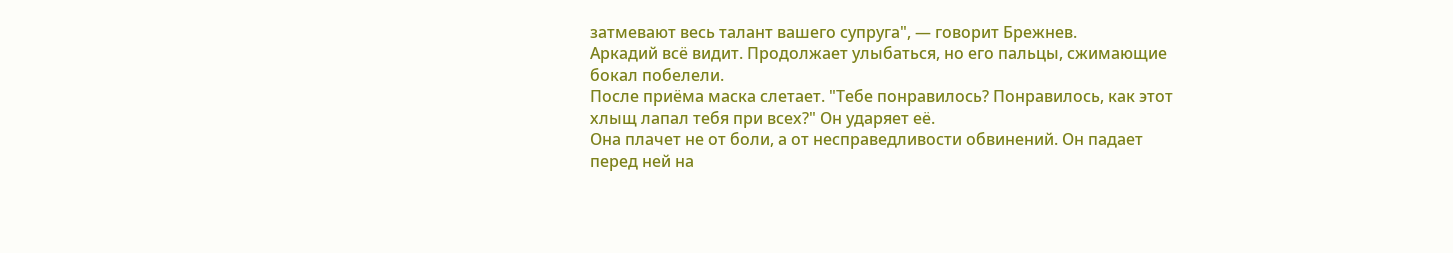затмевают весь талант вашего супруга", — говорит Брежнев.
Аркадий всё видит. Продолжает улыбаться, но его пальцы, сжимающие бокал побелели.
После приёма маска слетает. "Тебе понравилось? Понравилось, как этот хлыщ лапал тебя при всех?" Он ударяет её.
Она плачет не от боли, а от несправедливости обвинений. Он падает перед ней на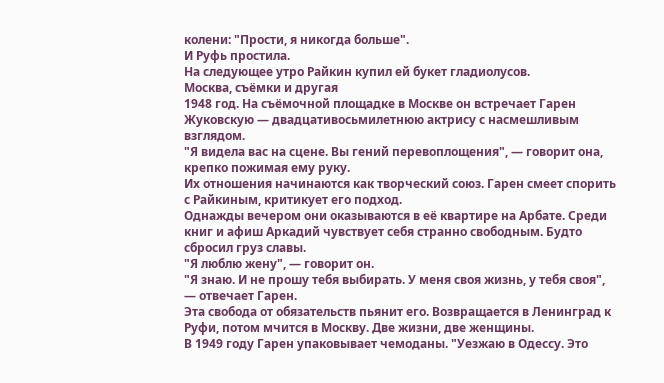колени: "Прости, я никогда больше".
И Руфь простила.
На следующее утро Райкин купил ей букет гладиолусов.
Москва, съёмки и другая
1948 год. На съёмочной площадке в Москве он встречает Гарен Жуковскую — двадцативосьмилетнюю актрису с насмешливым взглядом.
"Я видела вас на сцене. Вы гений перевоплощения", — говорит она, крепко пожимая ему руку.
Их отношения начинаются как творческий союз. Гарен смеет спорить с Райкиным, критикует его подход.
Однажды вечером они оказываются в её квартире на Арбате. Среди книг и афиш Аркадий чувствует себя странно свободным. Будто сбросил груз славы.
"Я люблю жену", — говорит он.
"Я знаю. И не прошу тебя выбирать. У меня своя жизнь, у тебя своя", — отвечает Гарен.
Эта свобода от обязательств пьянит его. Возвращается в Ленинград к Руфи, потом мчится в Москву. Две жизни, две женщины.
В 1949 году Гарен упаковывает чемоданы. "Уезжаю в Одессу. Это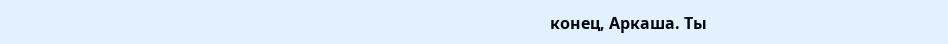конец, Аркаша. Ты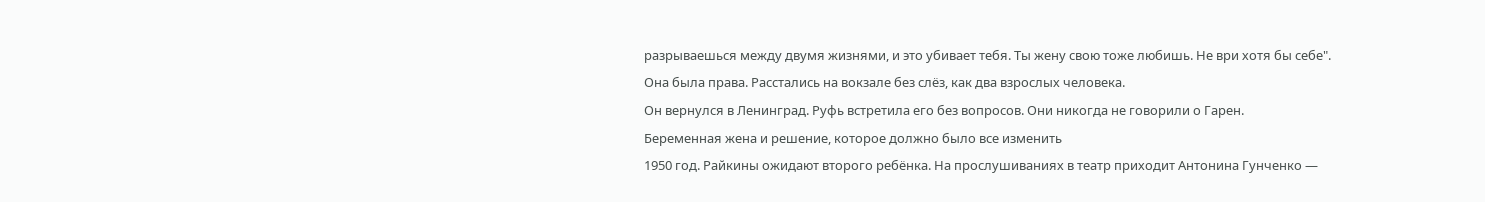разрываешься между двумя жизнями, и это убивает тебя. Ты жену свою тоже любишь. Не ври хотя бы себе".
Она была права. Расстались на вокзале без слёз, как два взрослых человека.
Он вернулся в Ленинград. Руфь встретила его без вопросов. Они никогда не говорили о Гарен.
Беременная жена и решение, которое должно было все изменить
1950 год. Райкины ожидают второго ребёнка. На прослушиваниях в театр приходит Антонина Гунченко —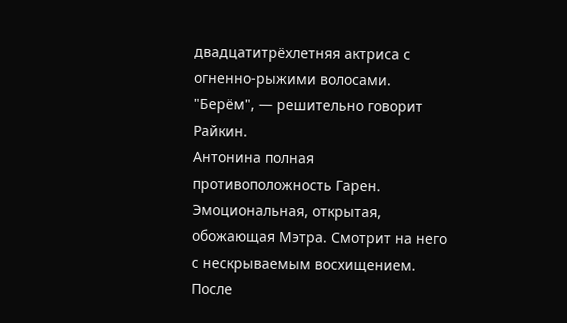двадцатитрёхлетняя актриса с огненно-рыжими волосами.
"Берём", — решительно говорит Райкин.
Антонина полная противоположность Гарен. Эмоциональная, открытая, обожающая Мэтра. Смотрит на него с нескрываемым восхищением.
После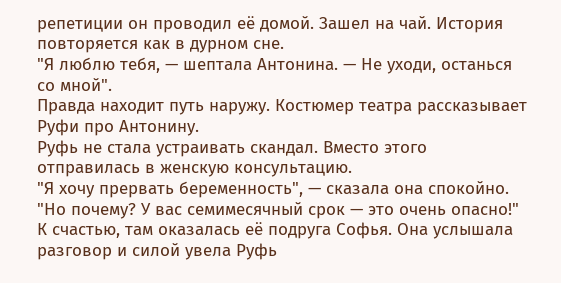репетиции он проводил её домой. Зашел на чай. История повторяется как в дурном сне.
"Я люблю тебя, — шептала Антонина. — Не уходи, останься со мной".
Правда находит путь наружу. Костюмер театра рассказывает Руфи про Антонину.
Руфь не стала устраивать скандал. Вместо этого отправилась в женскую консультацию.
"Я хочу прервать беременность", — сказала она спокойно.
"Но почему? У вас семимесячный срок — это очень опасно!"
К счастью, там оказалась её подруга Софья. Она услышала разговор и силой увела Руфь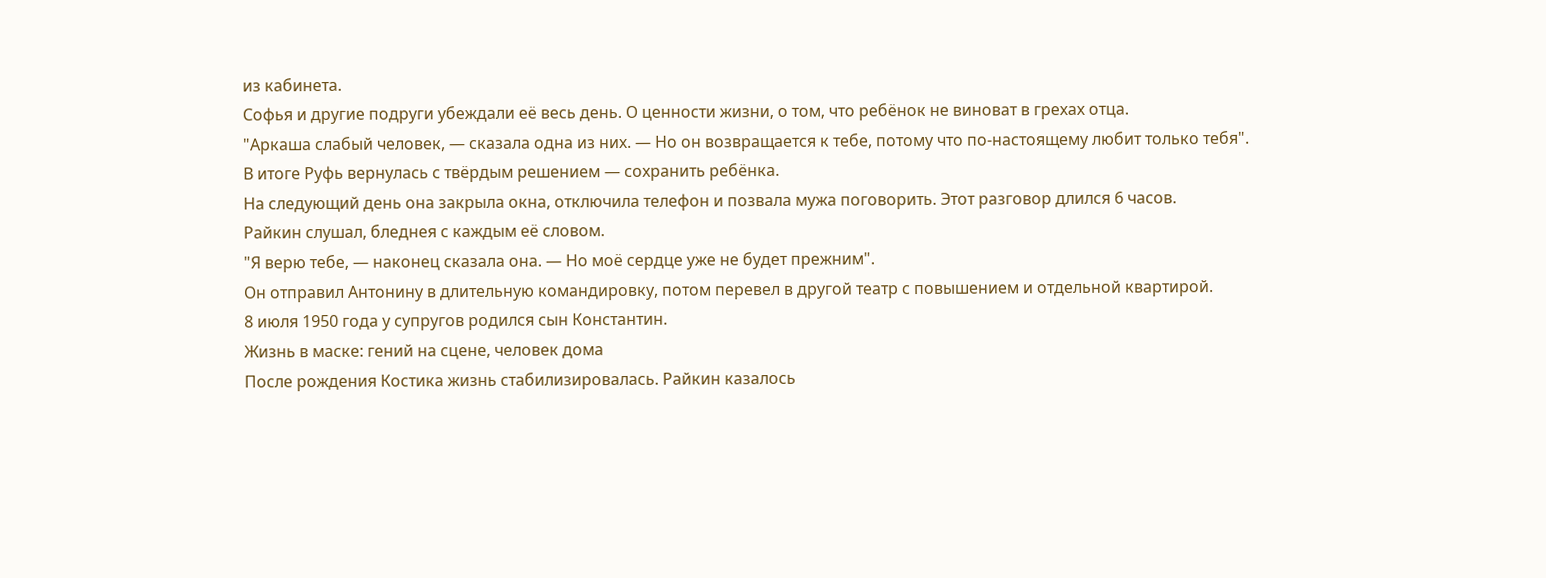из кабинета.
Софья и другие подруги убеждали её весь день. О ценности жизни, о том, что ребёнок не виноват в грехах отца.
"Аркаша слабый человек, — сказала одна из них. — Но он возвращается к тебе, потому что по-настоящему любит только тебя".
В итоге Руфь вернулась с твёрдым решением — сохранить ребёнка.
На следующий день она закрыла окна, отключила телефон и позвала мужа поговорить. Этот разговор длился 6 часов.
Райкин слушал, бледнея с каждым её словом.
"Я верю тебе, — наконец сказала она. — Но моё сердце уже не будет прежним".
Он отправил Антонину в длительную командировку, потом перевел в другой театр с повышением и отдельной квартирой.
8 июля 1950 года у супругов родился сын Константин.
Жизнь в маске: гений на сцене, человек дома
После рождения Костика жизнь стабилизировалась. Райкин казалось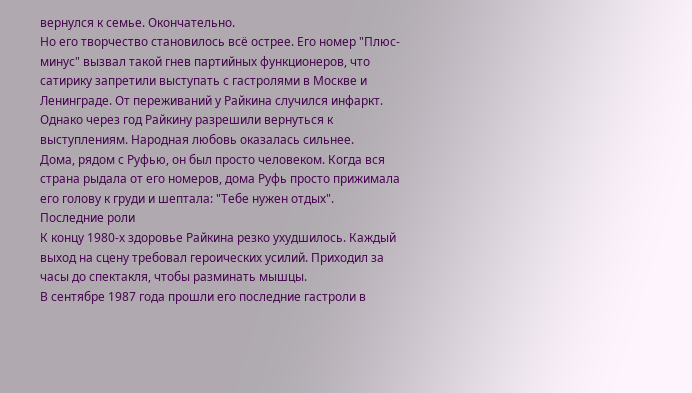вернулся к семье. Окончательно.
Но его творчество становилось всё острее. Его номер "Плюс-минус" вызвал такой гнев партийных функционеров, что сатирику запретили выступать с гастролями в Москве и Ленинграде. От переживаний у Райкина случился инфаркт.
Однако через год Райкину разрешили вернуться к выступлениям. Народная любовь оказалась сильнее.
Дома, рядом с Руфью, он был просто человеком. Когда вся страна рыдала от его номеров, дома Руфь просто прижимала его голову к груди и шептала: "Тебе нужен отдых".
Последние роли
К концу 1980-х здоровье Райкина резко ухудшилось. Каждый выход на сцену требовал героических усилий. Приходил за часы до спектакля, чтобы разминать мышцы.
В сентябре 1987 года прошли его последние гастроли в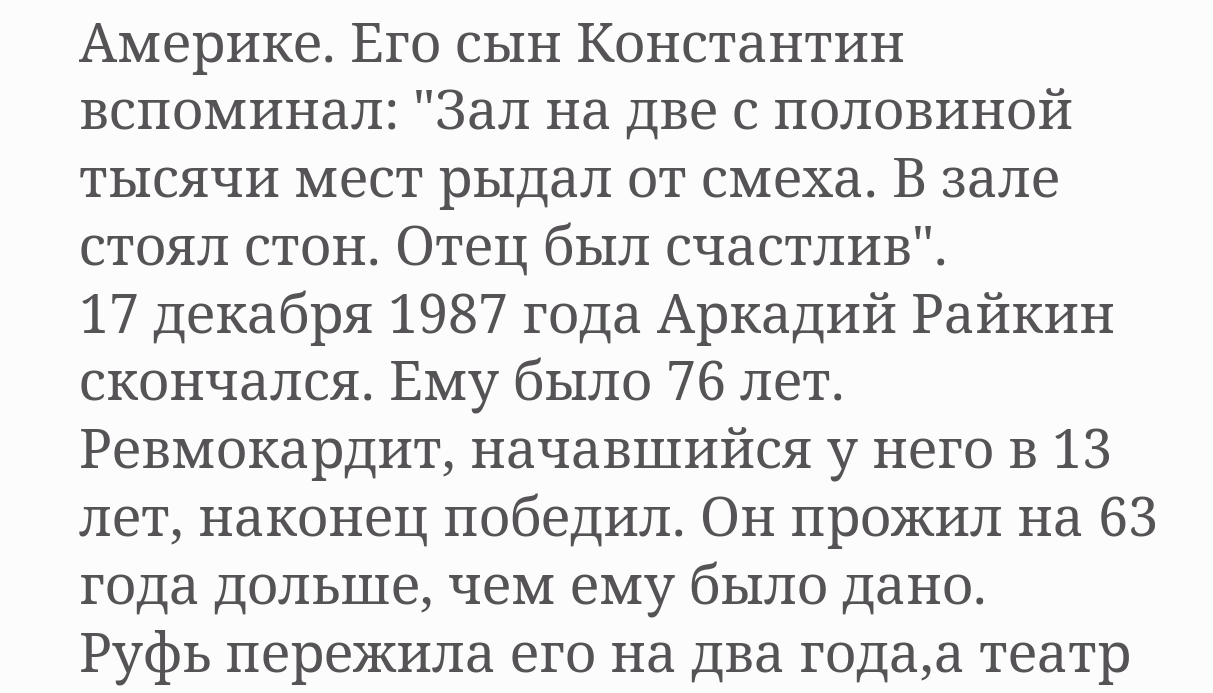Америке. Его сын Константин вспоминал: "Зал на две с половиной тысячи мест рыдал от смеха. В зале стоял стон. Отец был счастлив".
17 декабря 1987 года Аркадий Райкин скончался. Ему было 76 лет. Ревмокардит, начавшийся у него в 13 лет, наконец победил. Он прожил на 63 года дольше, чем ему было дано.
Руфь пережила его на два года,а театр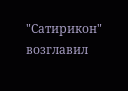"Сатирикон" возглавил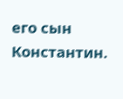его сын Константин.